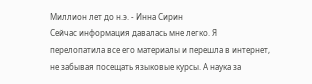Миллион лет до н.э. - Инна Сирин
Сейчас информация давалась мне легко. Я перелопатила все его материалы и перешла в интернет, не забывая посещать языковые курсы. А наука за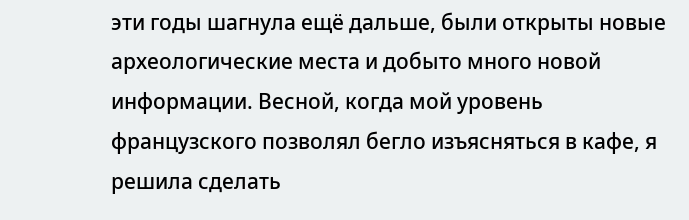эти годы шагнула ещё дальше, были открыты новые археологические места и добыто много новой информации. Весной, когда мой уровень французского позволял бегло изъясняться в кафе, я решила сделать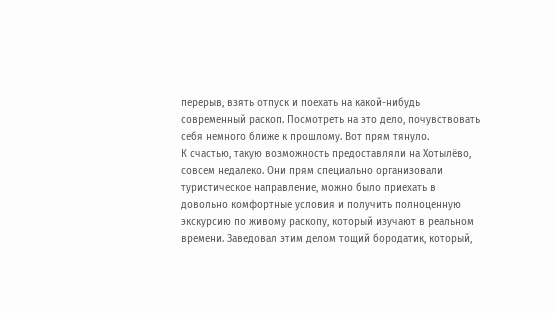перерыв, взять отпуск и поехать на какой-нибудь современный раскоп. Посмотреть на это дело, почувствовать себя немного ближе к прошлому. Вот прям тянуло.
К счастью, такую возможность предоставляли на Хотылёво, совсем недалеко. Они прям специально организовали туристическое направление, можно было приехать в довольно комфортные условия и получить полноценную экскурсию по живому раскопу, который изучают в реальном времени. Заведовал этим делом тощий бородатик, который,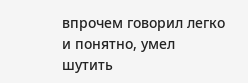впрочем говорил легко и понятно, умел шутить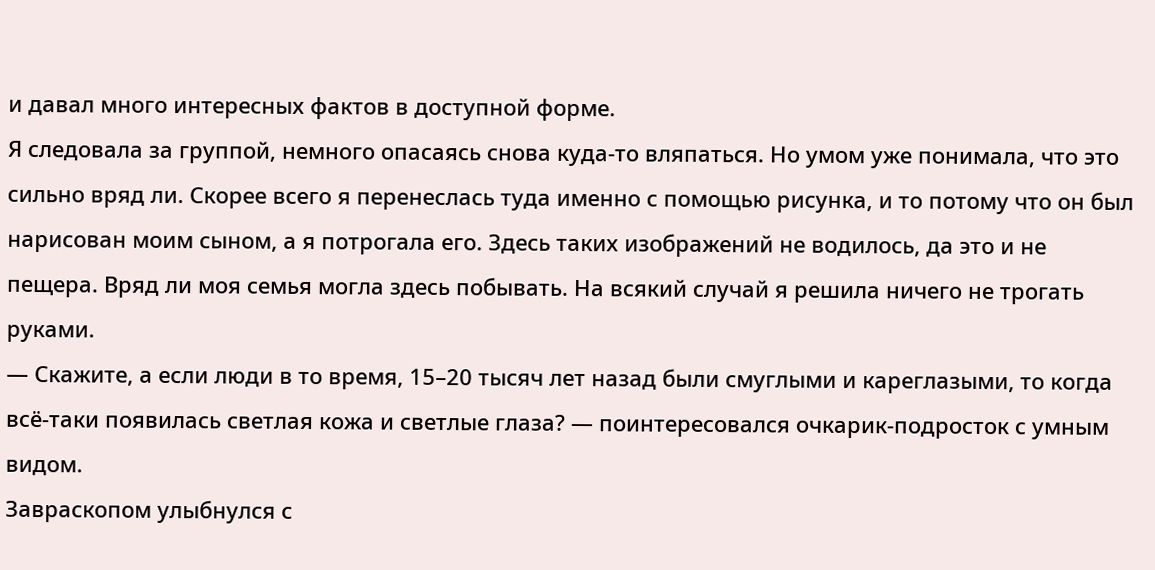и давал много интересных фактов в доступной форме.
Я следовала за группой, немного опасаясь снова куда-то вляпаться. Но умом уже понимала, что это сильно вряд ли. Скорее всего я перенеслась туда именно с помощью рисунка, и то потому что он был нарисован моим сыном, а я потрогала его. Здесь таких изображений не водилось, да это и не пещера. Вряд ли моя семья могла здесь побывать. На всякий случай я решила ничего не трогать руками.
— Скажите, а если люди в то время, 15–20 тысяч лет назад были смуглыми и кареглазыми, то когда всё-таки появилась светлая кожа и светлые глаза? — поинтересовался очкарик-подросток с умным видом.
Завраскопом улыбнулся с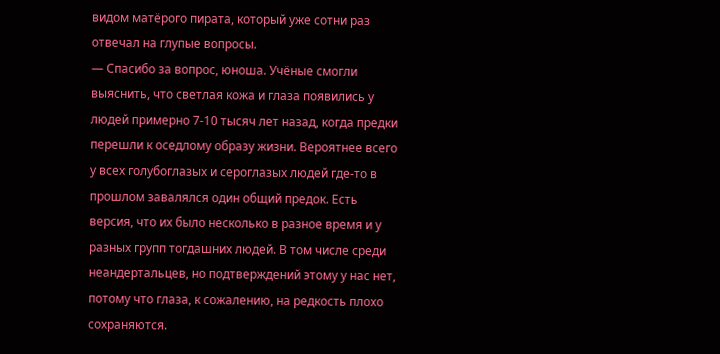видом матёрого пирата, который уже сотни раз отвечал на глупые вопросы.
— Спасибо за вопрос, юноша. Учёные смогли выяснить, что светлая кожа и глаза появились у людей примерно 7-10 тысяч лет назад, когда предки перешли к оседлому образу жизни. Вероятнее всего у всех голубоглазых и сероглазых людей где-то в прошлом завалялся один общий предок. Есть версия, что их было несколько в разное время и у разных групп тогдашних людей. В том числе среди неандертальцев, но подтверждений этому у нас нет, потому что глаза, к сожалению, на редкость плохо сохраняются.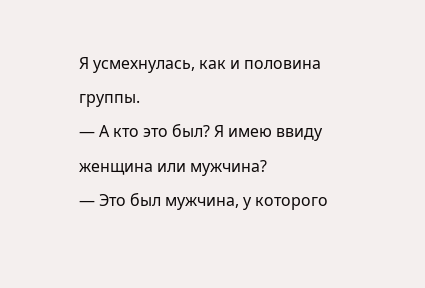Я усмехнулась, как и половина группы.
— А кто это был? Я имею ввиду женщина или мужчина?
— Это был мужчина, у которого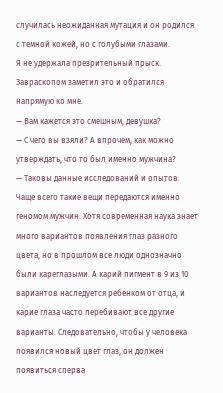случилась неожиданная мутация и он родился с темной кожей, но с голубыми глазами.
Я не удержала презрительный прыск. Завраскопом заметил это и обратился напрямую ко мне.
— Вам кажется это смешным, девушка?
— С чего вы взяли? А впрочем, как можно утверждать, что то был именно мужчина?
— Таковы данные исследований и опытов. Чаще всего такие вещи передаются именно геномом мужчин. Хотя современная наука знает много вариантов появления глаз разного цвета, но в прошлом все люди однозначно были кареглазыми. А карий пигмент в 9 из 10 вариантов наследуется ребенком от отца, и карие глаза часто перебивают все другие варианты. Следовательно, чтобы у человека появился новый цвет глаз, он должен появиться сперва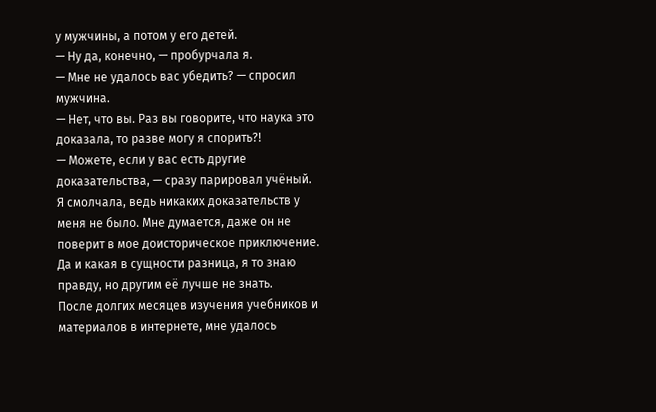у мужчины, а потом у его детей.
— Ну да, конечно, — пробурчала я.
— Мне не удалось вас убедить? — спросил мужчина.
— Нет, что вы. Раз вы говорите, что наука это доказала, то разве могу я спорить?!
— Можете, если у вас есть другие доказательства, — сразу парировал учёный.
Я смолчала, ведь никаких доказательств у меня не было. Мне думается, даже он не поверит в мое доисторическое приключение. Да и какая в сущности разница, я то знаю правду, но другим её лучше не знать.
После долгих месяцев изучения учебников и материалов в интернете, мне удалось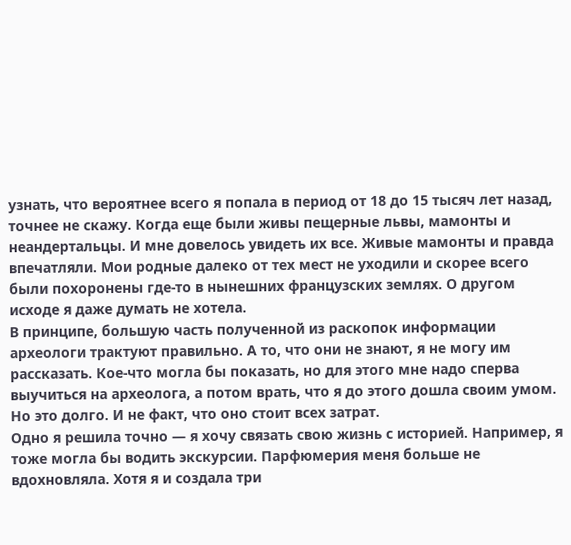узнать, что вероятнее всего я попала в период от 18 до 15 тысяч лет назад, точнее не скажу. Когда еще были живы пещерные львы, мамонты и неандертальцы. И мне довелось увидеть их все. Живые мамонты и правда впечатляли. Мои родные далеко от тех мест не уходили и скорее всего были похоронены где-то в нынешних французских землях. О другом исходе я даже думать не хотела.
В принципе, большую часть полученной из раскопок информации археологи трактуют правильно. А то, что они не знают, я не могу им рассказать. Кое-что могла бы показать, но для этого мне надо сперва выучиться на археолога, а потом врать, что я до этого дошла своим умом. Но это долго. И не факт, что оно стоит всех затрат.
Одно я решила точно — я хочу связать свою жизнь с историей. Например, я тоже могла бы водить экскурсии. Парфюмерия меня больше не вдохновляла. Хотя я и создала три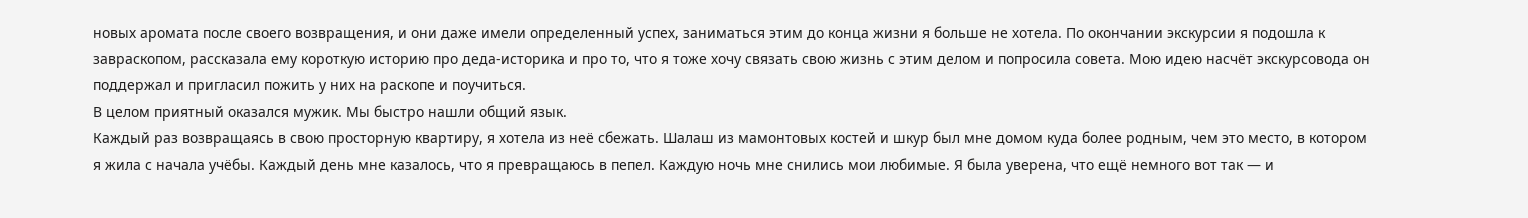новых аромата после своего возвращения, и они даже имели определенный успех, заниматься этим до конца жизни я больше не хотела. По окончании экскурсии я подошла к завраскопом, рассказала ему короткую историю про деда-историка и про то, что я тоже хочу связать свою жизнь с этим делом и попросила совета. Мою идею насчёт экскурсовода он поддержал и пригласил пожить у них на раскопе и поучиться.
В целом приятный оказался мужик. Мы быстро нашли общий язык.
Каждый раз возвращаясь в свою просторную квартиру, я хотела из неё сбежать. Шалаш из мамонтовых костей и шкур был мне домом куда более родным, чем это место, в котором я жила с начала учёбы. Каждый день мне казалось, что я превращаюсь в пепел. Каждую ночь мне снились мои любимые. Я была уверена, что ещё немного вот так — и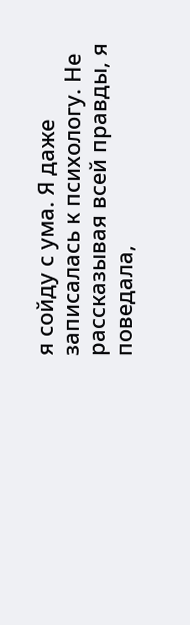я сойду с ума. Я даже записалась к психологу. Не рассказывая всей правды, я поведала,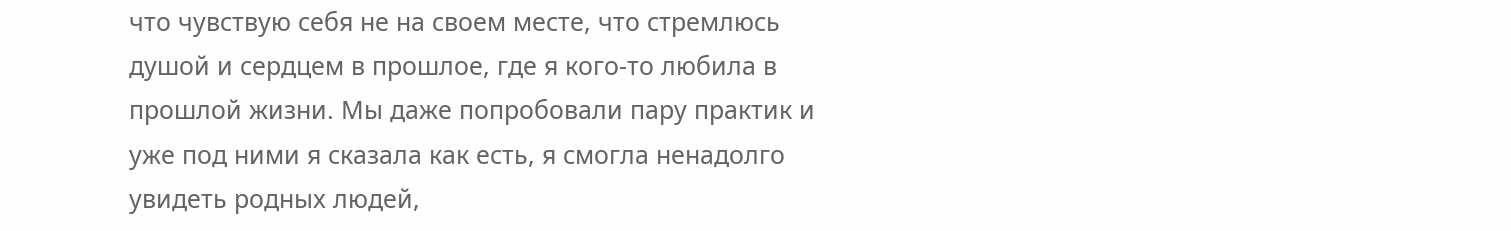что чувствую себя не на своем месте, что стремлюсь душой и сердцем в прошлое, где я кого-то любила в прошлой жизни. Мы даже попробовали пару практик и уже под ними я сказала как есть, я смогла ненадолго увидеть родных людей,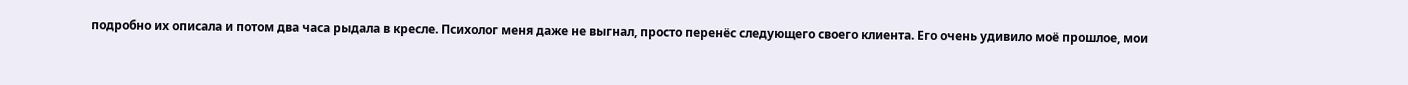подробно их описала и потом два часа рыдала в кресле. Психолог меня даже не выгнал, просто перенёс следующего своего клиента. Его очень удивило моё прошлое, мои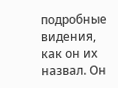подробные видения, как он их назвал. Он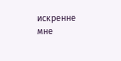искренне мне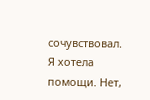сочувствовал.
Я хотела помощи. Нет,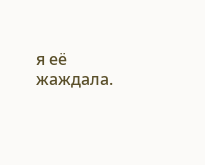я её жаждала.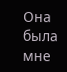Она была мне